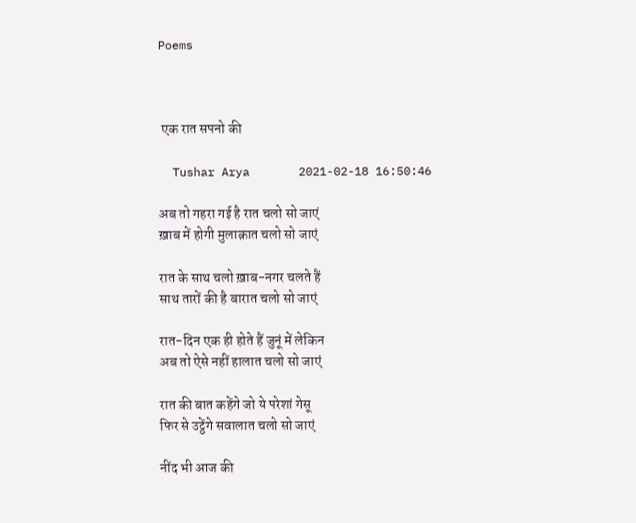Poems



 एक रात सपनो की

  Tushar Arya       2021-02-18 16:50:46

अब तो गहरा गई है रात चलो सो जाएं
ख़ाब में होगी मुलाक़ात चलो सो जाएं

रात के साथ चलो ख़ाब-नगर चलते हैं
साथ तारों की है बारात चलो सो जाएं

रात-दिन एक ही होते हैं जुनूं में लेकिन
अब तो ऐसे नहीं हालात चलो सो जाएं

रात की बात कहेंगे जो ये परेशां गेसू
फिर से उट्ठेंगे सवालात चलो सो जाएं

नींद भी आज की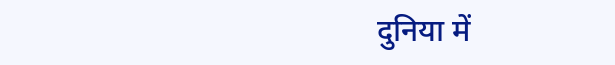दुनिया में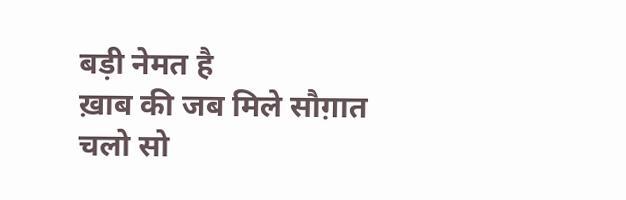बड़ी नेमत है
ख़ाब की जब मिले सौग़ात चलो सो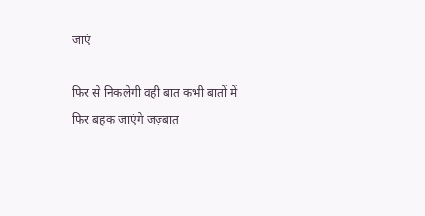जाएं

फिर से निकलेगी वही बात कभी बातों में
फिर बहक जाएंगे जज़्बात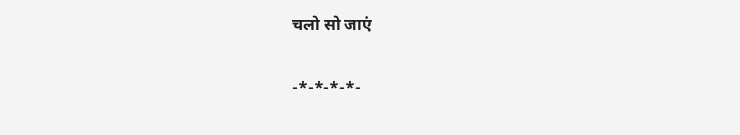चलो सो जाएं

-*-*-*-*-